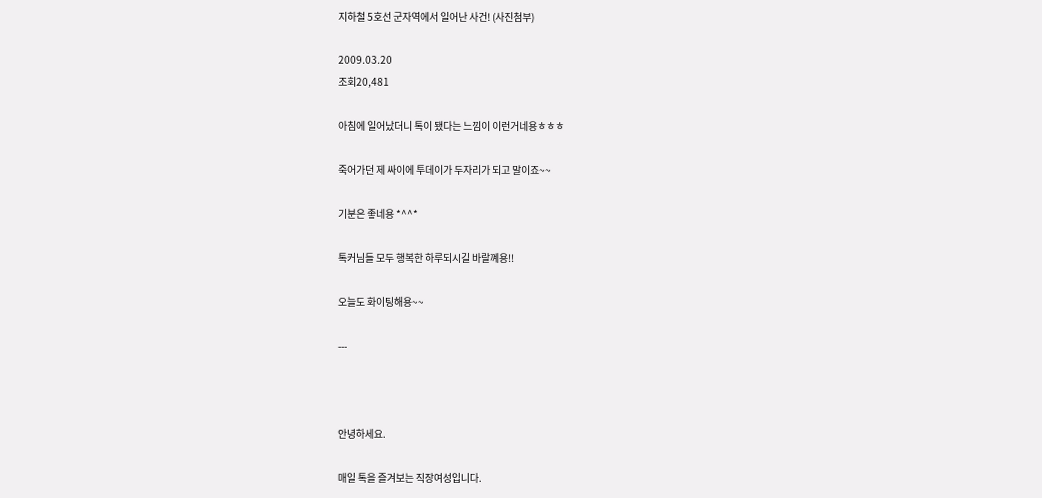지하철 5호선 군자역에서 일어난 사건! (사진첨부)

2009.03.20
조회20,481

아침에 일어났더니 톡이 됐다는 느낌이 이런거네용ㅎㅎㅎ

죽어가던 제 싸이에 투데이가 두자리가 되고 말이죠~~

기분은 좋네용 *^^*

톡커님들 모두 행복한 하루되시길 바랄꼐용!!

오늘도 화이팅해용~~

---



안녕하세요.

매일 톡을 즐겨보는 직장여성입니다.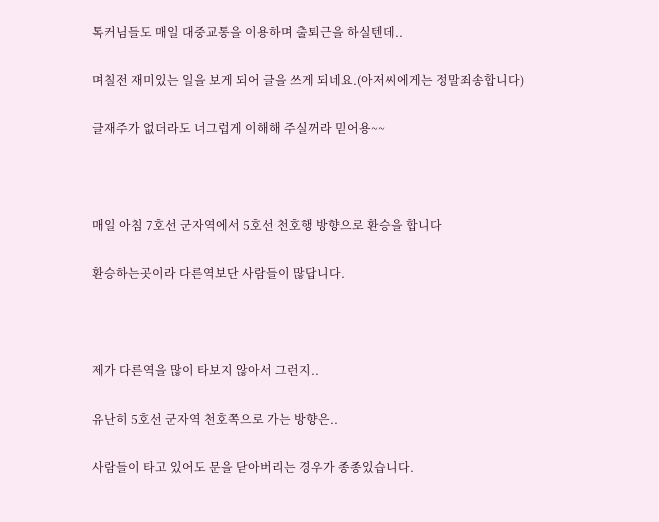톡커님들도 매일 대중교통을 이용하며 출퇴근을 하실텐데..

며칠전 재미있는 일을 보게 되어 글을 쓰게 되네요.(아저씨에게는 정말죄송합니다)

글재주가 없더라도 너그럽게 이해해 주실꺼라 믿어용~~



매일 아침 7호선 군자역에서 5호선 천호행 방향으로 환승을 합니다

환승하는곳이라 다른역보단 사람들이 많답니다.



제가 다른역을 많이 타보지 않아서 그런지..

유난히 5호선 군자역 천호쪽으로 가는 방향은..

사람들이 타고 있어도 문을 닫아버리는 경우가 종종있습니다.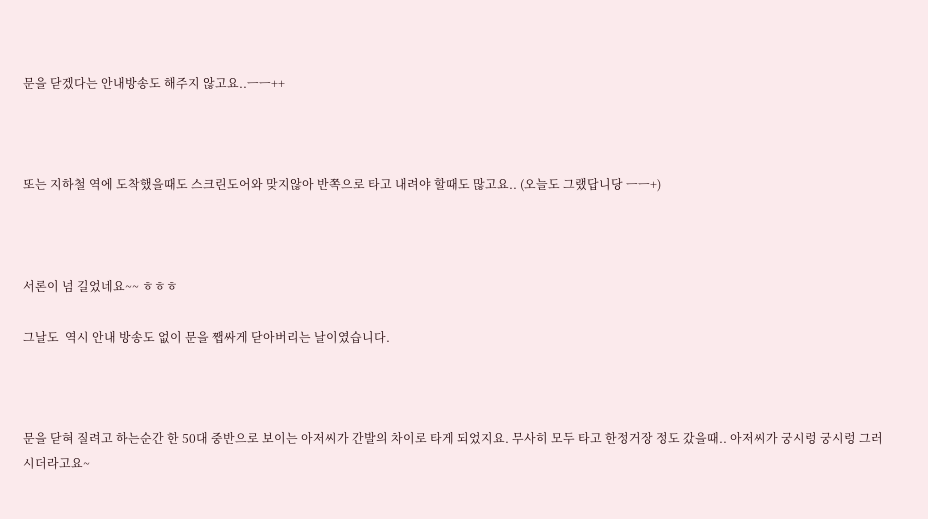문을 닫겠다는 안내방송도 해주지 않고요..ㅡㅡ++



또는 지하철 역에 도착했을때도 스크린도어와 맞지않아 반쪽으로 타고 내려야 할때도 많고요.. (오늘도 그랬답니당 ㅡㅡ+)



서론이 넘 길었네요~~ ㅎㅎㅎ

그날도  역시 안내 방송도 없이 문을 쨉싸게 닫아버리는 날이였습니다.



문을 닫혀 질려고 하는순간 한 50대 중반으로 보이는 아저씨가 간발의 차이로 타게 되었지요. 무사히 모두 타고 한정거장 정도 갔을때.. 아저씨가 궁시렁 궁시렁 그러시더라고요~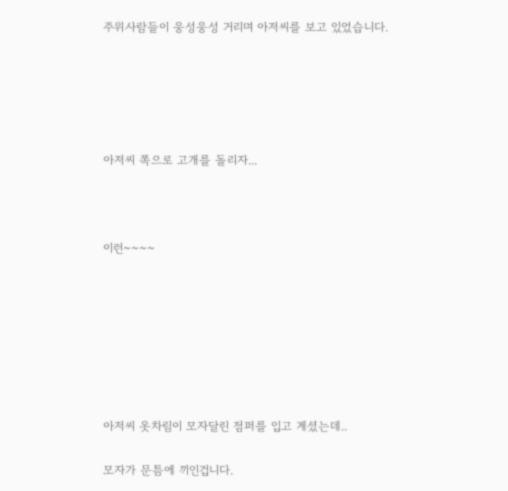주위사람들이 웅성웅성 거리며 아저씨를 보고 있었습니다.





아저씨 쪽으로 고개를 돌리자...



이런~~~~







아저씨 옷차림이 모자달린 점퍼를 입고 계셨는데..

모자가 문틈에 끼인겁니다.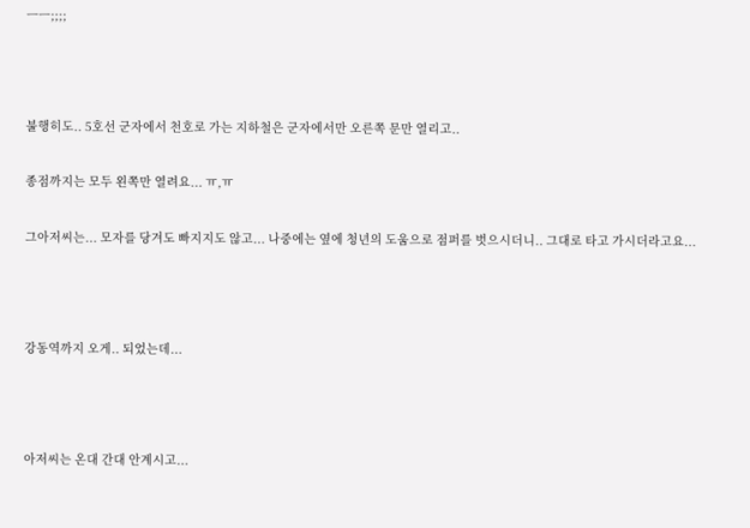ㅡㅡ;;;;



불행히도.. 5호선 군자에서 천호로 가는 지하철은 군자에서만 오른쪽 문만 열리고..

종점까지는 모두 왼쪽만 열려요... ㅠ,ㅠ

그아저씨는... 모자를 당겨도 빠지지도 않고... 나중에는 옆에 청년의 도움으로 점퍼를 벗으시더니.. 그대로 타고 가시더라고요...



강동역까지 오게.. 되었는데...



아저씨는 온대 간대 안계시고...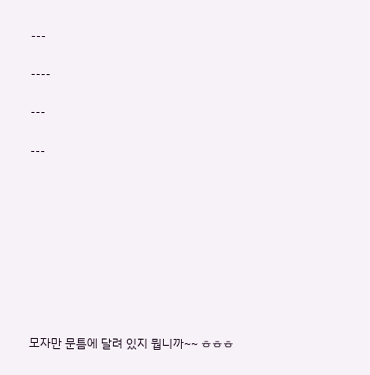---

----

---

---









모자만 문틈에 달려 있지 뭡니까~~ ㅎㅎㅎ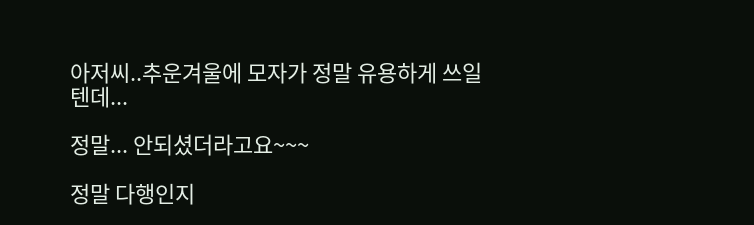아저씨..추운겨울에 모자가 정말 유용하게 쓰일텐데...

정말... 안되셨더라고요~~~

정말 다행인지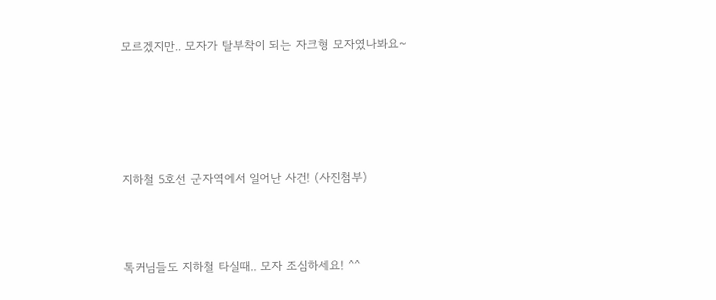모르겠지만.. 모자가 탈부착이 되는 자크형 모자였나봐요~





지하철 5호선 군자역에서 일어난 사건! (사진첨부)



톡커님들도 지하철 타실때.. 모자 조심하세요! ^^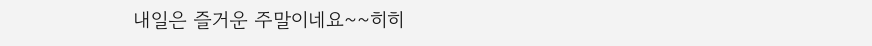내일은 즐거운 주말이네요~~히히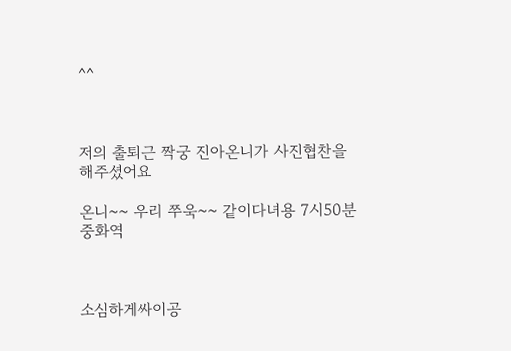^^



저의 출퇴근 짝궁 진아온니가 사진협찬을 해주셨어요

온니~~ 우리 쭈욱~~ 같이다녀용 7시50분 중화역



소심하게싸이공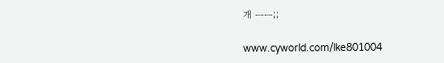개 ㅡㅡ;;

www.cyworld.com/lke801004